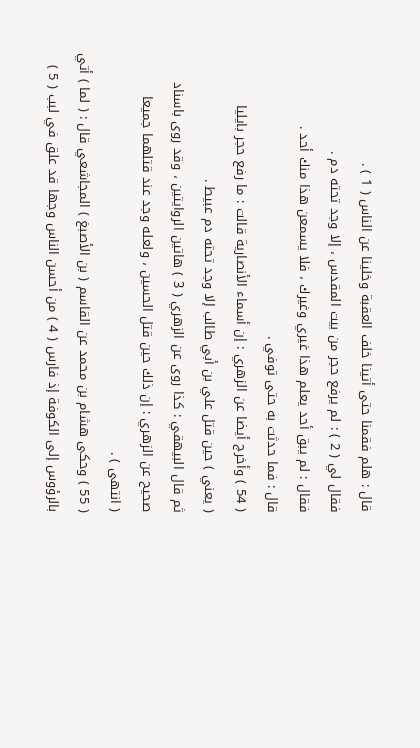قال : هلم فقمنا حتى أتينا خلف العقبة وخلينا عن الناس ( 1 ) .
فقال لي ( 2 ) : لم يرفع حجر من بيت المقدس ، إلا وجد تحته دم .
فقال : لم يبق أحد يعلم هذا غيري وغيرك ، فلا يسمعن هذا منك أحد .
قال : فما حدثت به حتى توفي .
( 54 ) وأخرج أيضا عن الزهري : إن أسماء الأنصارية قالت : ما رفع حجر بايليا
( يعني ) حين قتل علي بن أبي طالب إلا وجد تحته دم عبيط .
ثم قال البيهقي : كذا روى عن الزهري ( 3 ) هاتين الروايتين ، وقد روى باسناد
صحيح عن الزهري : إن ذلك حين قتل الحسين ، ولعله وجد عند قتلهما جميعا
( انتهى ) .
( 55 ) وحكى هشام بن محمد عن القاسم ( بن الأصبغ ) المجاشعي قال : ( لما ) أتي
بالرؤوس إلى الكوفة إذ فارس ( 4 ) من أحسن الناس وجها قد علق في لبب ( 5 )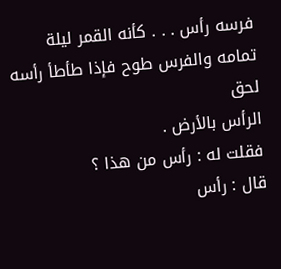فرسه رأس . . . كأنه القمر ليلة تمامه والفرس طوح فإذا طأطأ رأسه لحق
الرأس بالأرض .
فقلت له : رأس من هذا ؟
قال : رأس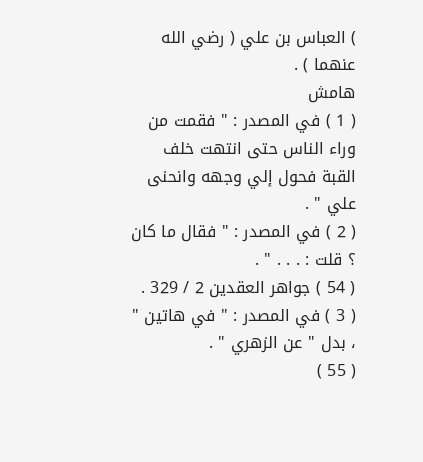) العباس بن علي ( رضي الله عنهما ) .
هامش
( 1 ) في المصدر : " فقمت من وراء الناس حتى انتهت خلف القبة فحول إلي وجهه وانحنى علي " .
( 2 ) في المصدر : " فقال ما كان ؟ قلت : . . . " .
( 54 ) جواهر العقدين 2 / 329 .
( 3 ) في المصدر : " في هاتين " ، بدل " عن الزهري " .
( 55 )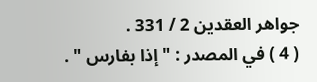جواهر العقدين 2 / 331 .
( 4 ) في المصدر : " إذا بفارس " .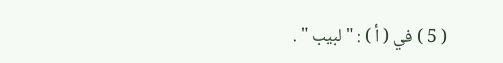( 5 ) في ( أ ) : " لبيب " .